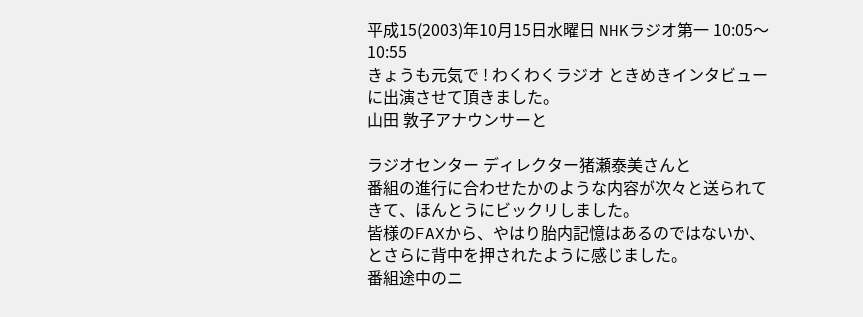平成15(2003)年10月15日水曜日 NHKラジオ第一 10:05〜10:55
きょうも元気で ! わくわくラジオ ときめきインタビュー に出演させて頂きました。
山田 敦子アナウンサーと

ラジオセンター ディレクター猪瀬泰美さんと
番組の進行に合わせたかのような内容が次々と送られてきて、ほんとうにビックリしました。
皆様のFAXから、やはり胎内記憶はあるのではないか、とさらに背中を押されたように感じました。
番組途中のニ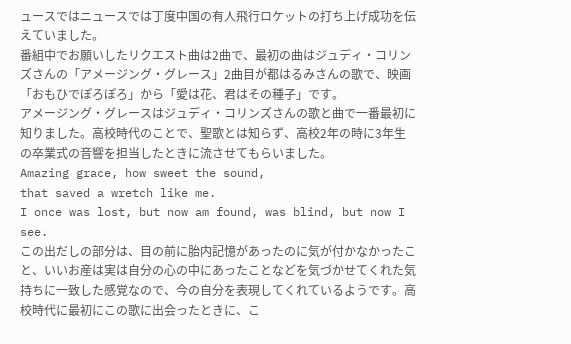ュースではニュースでは丁度中国の有人飛行ロケットの打ち上げ成功を伝えていました。
番組中でお願いしたリクエスト曲は2曲で、最初の曲はジュディ・コリンズさんの「アメージング・グレース」2曲目が都はるみさんの歌で、映画「おもひでぽろぽろ」から「愛は花、君はその種子」です。
アメージング・グレースはジュディ・コリンズさんの歌と曲で一番最初に知りました。高校時代のことで、聖歌とは知らず、高校2年の時に3年生の卒業式の音響を担当したときに流させてもらいました。
Amazing grace, how sweet the sound,
that saved a wretch like me.
I once was lost, but now am found, was blind, but now I see.
この出だしの部分は、目の前に胎内記憶があったのに気が付かなかったこと、いいお産は実は自分の心の中にあったことなどを気づかせてくれた気持ちに一致した感覚なので、今の自分を表現してくれているようです。高校時代に最初にこの歌に出会ったときに、こ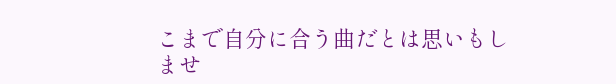こまで自分に合う曲だとは思いもしませ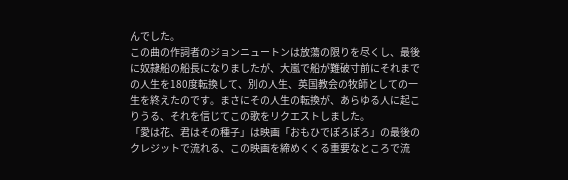んでした。
この曲の作詞者のジョンニュートンは放蕩の限りを尽くし、最後に奴隷船の船長になりましたが、大嵐で船が難破寸前にそれまでの人生を180度転換して、別の人生、英国教会の牧師としての一生を終えたのです。まさにその人生の転換が、あらゆる人に起こりうる、それを信じてこの歌をリクエストしました。
「愛は花、君はその種子」は映画「おもひでぽろぽろ」の最後のクレジットで流れる、この映画を締めくくる重要なところで流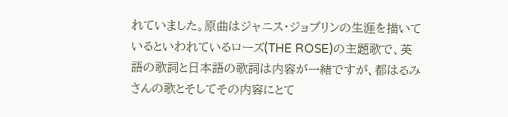れていました。原曲はジャニス・ジョプリンの生涯を描いているといわれているローズ(THE ROSE)の主題歌で、英語の歌詞と日本語の歌詞は内容が一緒ですが、都はるみさんの歌とそしてその内容にとて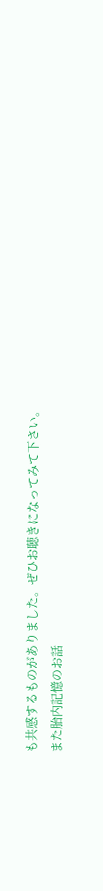も共感するものがありました。ぜひお聴きになってみて下さい。
また胎内記憶のお話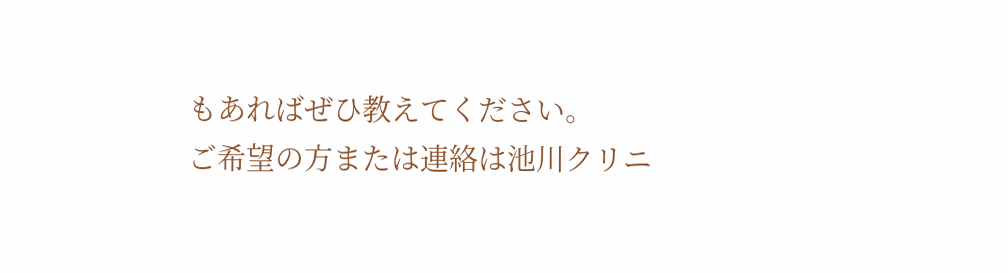もあればぜひ教えてください。
ご希望の方または連絡は池川クリニ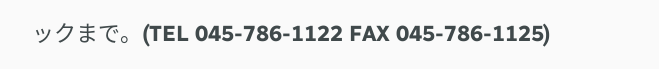ックまで。(TEL 045-786-1122 FAX 045-786-1125)